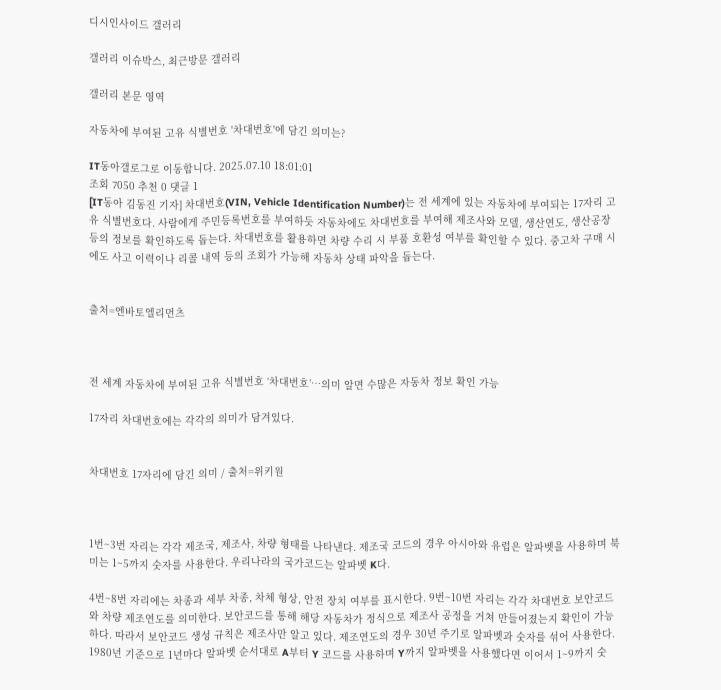디시인사이드 갤러리

갤러리 이슈박스, 최근방문 갤러리

갤러리 본문 영역

자동차에 부여된 고유 식별번호 '차대번호'에 담긴 의미는?

IT동아갤로그로 이동합니다. 2025.07.10 18:01:01
조회 7050 추천 0 댓글 1
[IT동아 김동진 기자] 차대번호(VIN, Vehicle Identification Number)는 전 세계에 있는 자동차에 부여되는 17자리 고유 식별번호다. 사람에게 주민등록번호를 부여하듯 자동차에도 차대번호를 부여해 제조사와 모델, 생산연도, 생산공장 등의 정보를 확인하도록 돕는다. 차대번호를 활용하면 차량 수리 시 부품 호환성 여부를 확인할 수 있다. 중고차 구매 시에도 사고 이력이나 리콜 내역 등의 조회가 가능해 자동차 상태 파악을 돕는다.


출처=엔바토엘리먼츠



전 세계 자동차에 부여된 고유 식별번호 ‘차대번호’…의미 알면 수많은 자동차 정보 확인 가능

17자리 차대번호에는 각각의 의미가 담겨있다.


차대번호 17자리에 담긴 의미 / 출처=위키원



1번~3번 자리는 각각 제조국, 제조사, 차량 형태를 나타낸다. 제조국 코드의 경우 아시아와 유럽은 알파벳을 사용하며 북미는 1~5까지 숫자를 사용한다. 우리나라의 국가코드는 알파벳 K다.

4번~8번 자리에는 차종과 세부 차종, 차체 형상, 안전 장치 여부를 표시한다. 9번~10번 자리는 각각 차대번호 보안코드와 차량 제조연도를 의미한다. 보안코드를 통해 해당 자동차가 정식으로 제조사 공정을 거쳐 만들어졌는지 확인이 가능하다. 따라서 보안코드 생성 규칙은 제조사만 알고 있다. 제조연도의 경우 30년 주기로 알파벳과 숫자를 섞어 사용한다. 1980년 기준으로 1년마다 알파벳 순서대로 A부터 Y 코드를 사용하며 Y까지 알파벳을 사용했다면 이어서 1~9까지 숫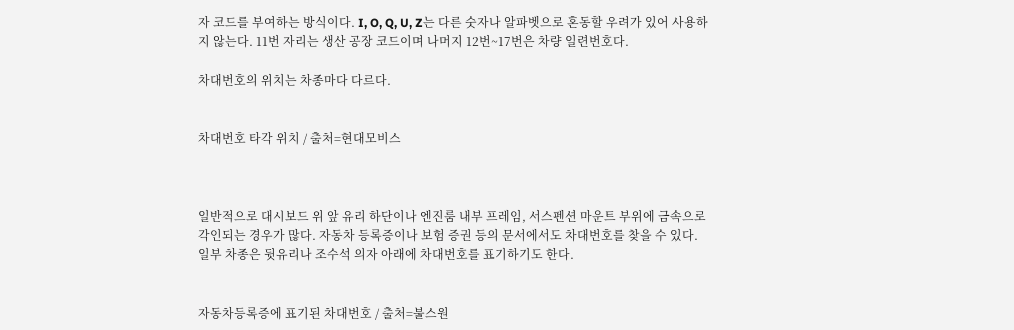자 코드를 부여하는 방식이다. I, O, Q, U, Z는 다른 숫자나 알파벳으로 혼동할 우려가 있어 사용하지 않는다. 11번 자리는 생산 공장 코드이며 나머지 12번~17번은 차량 일련번호다.

차대번호의 위치는 차종마다 다르다.


차대번호 타각 위치 / 출처=현대모비스



일반적으로 대시보드 위 앞 유리 하단이나 엔진룸 내부 프레임, 서스펜션 마운트 부위에 금속으로 각인되는 경우가 많다. 자동차 등록증이나 보험 증권 등의 문서에서도 차대번호를 찾을 수 있다. 일부 차종은 뒷유리나 조수석 의자 아래에 차대번호를 표기하기도 한다.


자동차등록증에 표기된 차대번호 / 출처=불스원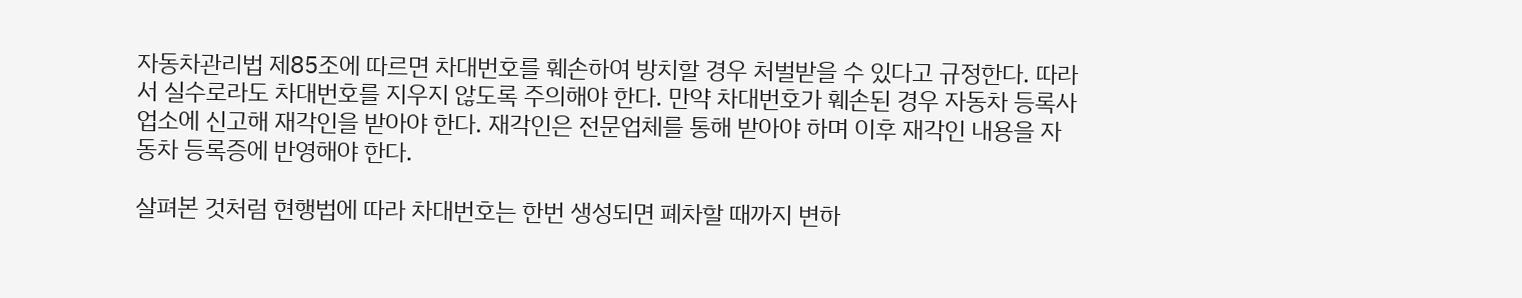자동차관리법 제85조에 따르면 차대번호를 훼손하여 방치할 경우 처벌받을 수 있다고 규정한다. 따라서 실수로라도 차대번호를 지우지 않도록 주의해야 한다. 만약 차대번호가 훼손된 경우 자동차 등록사업소에 신고해 재각인을 받아야 한다. 재각인은 전문업체를 통해 받아야 하며 이후 재각인 내용을 자동차 등록증에 반영해야 한다.

살펴본 것처럼 현행법에 따라 차대번호는 한번 생성되면 폐차할 때까지 변하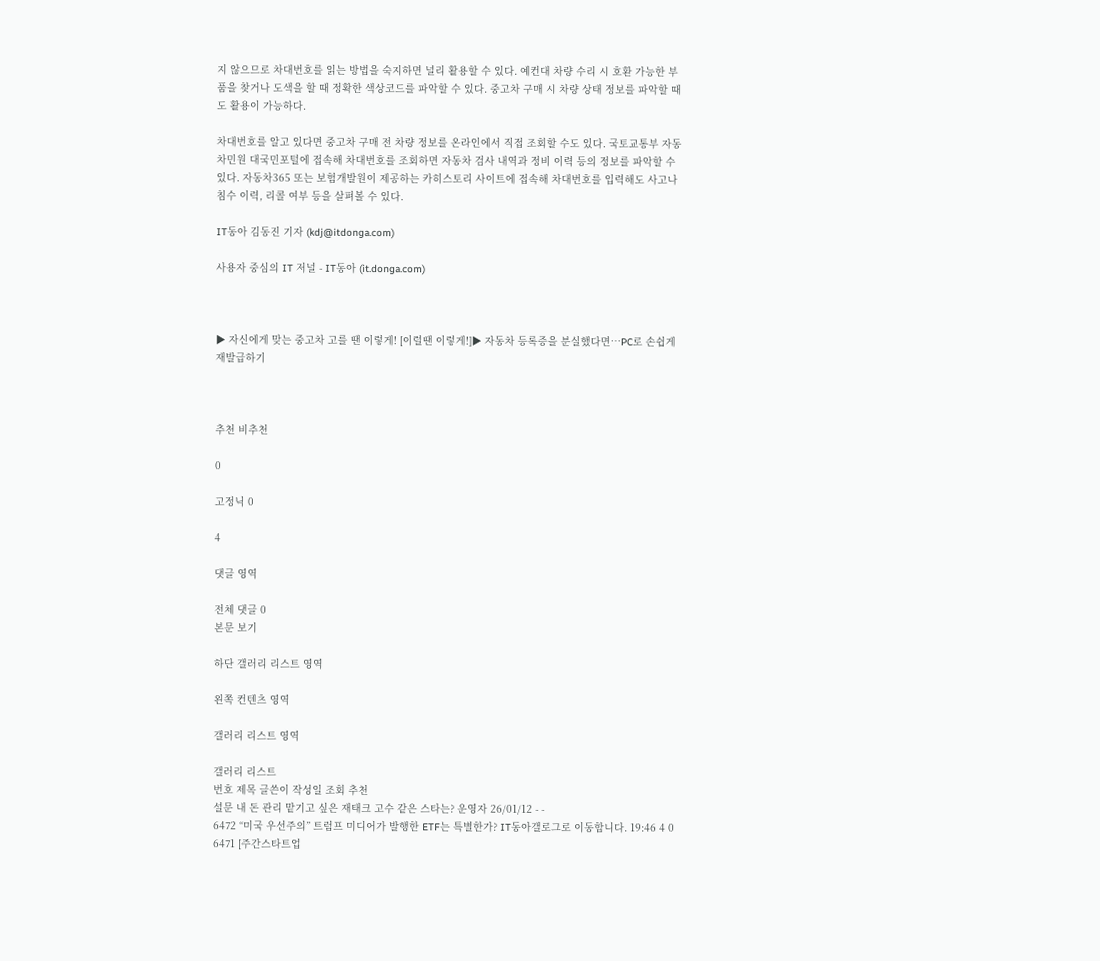지 않으므로 차대번호를 읽는 방법을 숙지하면 널리 활용할 수 있다. 예컨대 차량 수리 시 호환 가능한 부품을 찾거나 도색을 할 때 정확한 색상코드를 파악할 수 있다. 중고차 구매 시 차량 상태 정보를 파악할 때도 활용이 가능하다.

차대번호를 알고 있다면 중고차 구매 전 차량 정보를 온라인에서 직접 조회할 수도 있다. 국토교통부 자동차민원 대국민포털에 접속해 차대번호를 조회하면 자동차 검사 내역과 정비 이력 등의 정보를 파악할 수 있다. 자동차365 또는 보험개발원이 제공하는 카히스토리 사이트에 접속해 차대번호를 입력해도 사고나 침수 이력, 리콜 여부 등을 살펴볼 수 있다.

IT동아 김동진 기자 (kdj@itdonga.com)

사용자 중심의 IT 저널 - IT동아 (it.donga.com)



▶ 자신에게 맞는 중고차 고를 땐 이렇게! [이럴땐 이렇게!]▶ 자동차 등록증을 분실했다면…PC로 손쉽게 재발급하기



추천 비추천

0

고정닉 0

4

댓글 영역

전체 댓글 0
본문 보기

하단 갤러리 리스트 영역

왼쪽 컨텐츠 영역

갤러리 리스트 영역

갤러리 리스트
번호 제목 글쓴이 작성일 조회 추천
설문 내 돈 관리 맡기고 싶은 재태크 고수 같은 스타는? 운영자 26/01/12 - -
6472 “미국 우선주의” 트럼프 미디어가 발행한 ETF는 특별한가? IT동아갤로그로 이동합니다. 19:46 4 0
6471 [주간스타트업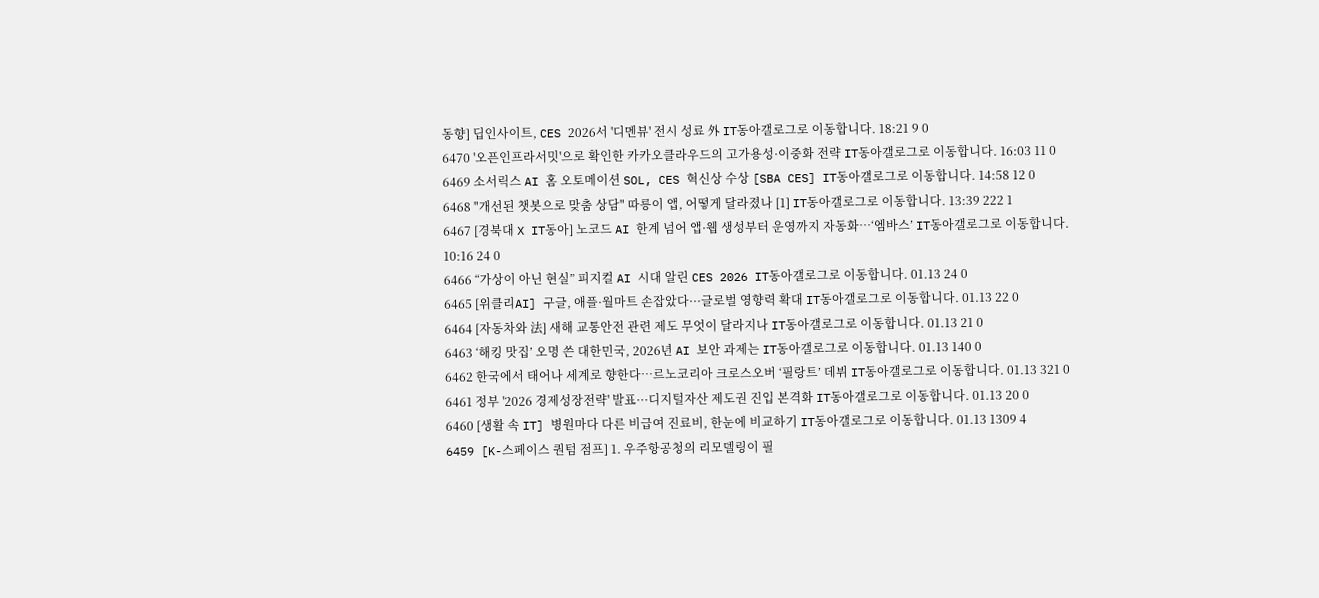동향] 딥인사이트, CES 2026서 '디멘뷰' 전시 성료 外 IT동아갤로그로 이동합니다. 18:21 9 0
6470 '오픈인프라서밋'으로 확인한 카카오클라우드의 고가용성·이중화 전략 IT동아갤로그로 이동합니다. 16:03 11 0
6469 소서릭스 AI 홈 오토메이션 SOL, CES 혁신상 수상 [SBA CES] IT동아갤로그로 이동합니다. 14:58 12 0
6468 "개선된 챗봇으로 맞춤 상담" 따릉이 앱, 어떻게 달라졌나 [1] IT동아갤로그로 이동합니다. 13:39 222 1
6467 [경북대 X IT동아] 노코드 AI 한계 넘어 앱·웹 생성부터 운영까지 자동화…‘엠바스’ IT동아갤로그로 이동합니다. 10:16 24 0
6466 “가상이 아닌 현실” 피지컬 AI 시대 알린 CES 2026 IT동아갤로그로 이동합니다. 01.13 24 0
6465 [위클리AI] 구글, 애플·월마트 손잡았다···글로벌 영향력 확대 IT동아갤로그로 이동합니다. 01.13 22 0
6464 [자동차와 法] 새해 교통안전 관련 제도 무엇이 달라지나 IT동아갤로그로 이동합니다. 01.13 21 0
6463 ‘해킹 맛집’ 오명 쓴 대한민국, 2026년 AI 보안 과제는 IT동아갤로그로 이동합니다. 01.13 140 0
6462 한국에서 태어나 세계로 향한다…르노코리아 크로스오버 ‘필랑트’ 데뷔 IT동아갤로그로 이동합니다. 01.13 321 0
6461 정부 '2026 경제성장전략' 발표···디지털자산 제도권 진입 본격화 IT동아갤로그로 이동합니다. 01.13 20 0
6460 [생활 속 IT] 병원마다 다른 비급여 진료비, 한눈에 비교하기 IT동아갤로그로 이동합니다. 01.13 1309 4
6459 [K-스페이스 퀀텀 점프] 1. 우주항공청의 리모델링이 필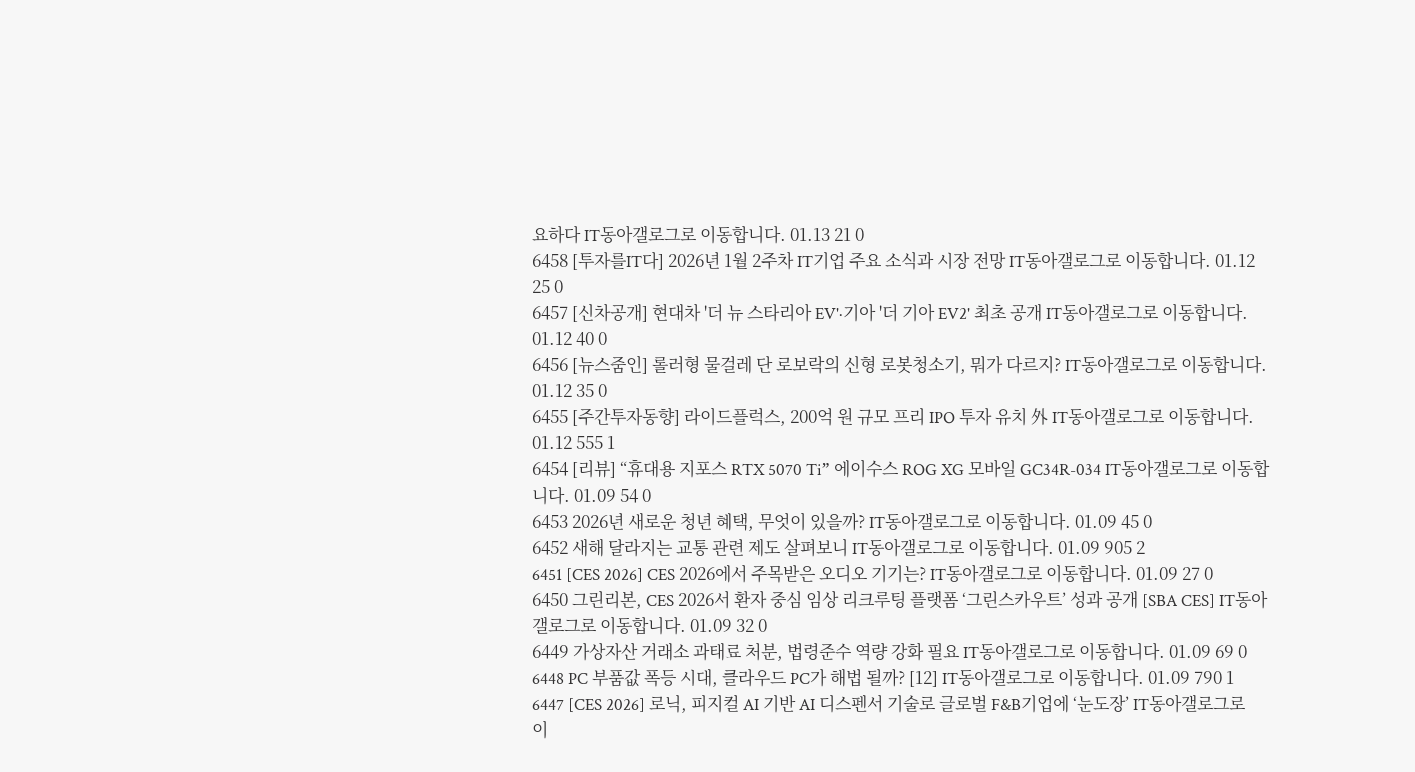요하다 IT동아갤로그로 이동합니다. 01.13 21 0
6458 [투자를IT다] 2026년 1월 2주차 IT기업 주요 소식과 시장 전망 IT동아갤로그로 이동합니다. 01.12 25 0
6457 [신차공개] 현대차 '더 뉴 스타리아 EV'·기아 '더 기아 EV2' 최초 공개 IT동아갤로그로 이동합니다. 01.12 40 0
6456 [뉴스줌인] 롤러형 물걸레 단 로보락의 신형 로봇청소기, 뭐가 다르지? IT동아갤로그로 이동합니다. 01.12 35 0
6455 [주간투자동향] 라이드플럭스, 200억 원 규모 프리 IPO 투자 유치 外 IT동아갤로그로 이동합니다. 01.12 555 1
6454 [리뷰] “휴대용 지포스 RTX 5070 Ti” 에이수스 ROG XG 모바일 GC34R-034 IT동아갤로그로 이동합니다. 01.09 54 0
6453 2026년 새로운 청년 혜택, 무엇이 있을까? IT동아갤로그로 이동합니다. 01.09 45 0
6452 새해 달라지는 교통 관련 제도 살펴보니 IT동아갤로그로 이동합니다. 01.09 905 2
6451 [CES 2026] CES 2026에서 주목받은 오디오 기기는? IT동아갤로그로 이동합니다. 01.09 27 0
6450 그린리본, CES 2026서 환자 중심 임상 리크루팅 플랫폼 ‘그린스카우트’ 성과 공개 [SBA CES] IT동아갤로그로 이동합니다. 01.09 32 0
6449 가상자산 거래소 과태료 처분, 법령준수 역량 강화 필요 IT동아갤로그로 이동합니다. 01.09 69 0
6448 PC 부품값 폭등 시대, 클라우드 PC가 해법 될까? [12] IT동아갤로그로 이동합니다. 01.09 790 1
6447 [CES 2026] 로닉, 피지컬 AI 기반 AI 디스펜서 기술로 글로벌 F&B기업에 ‘눈도장’ IT동아갤로그로 이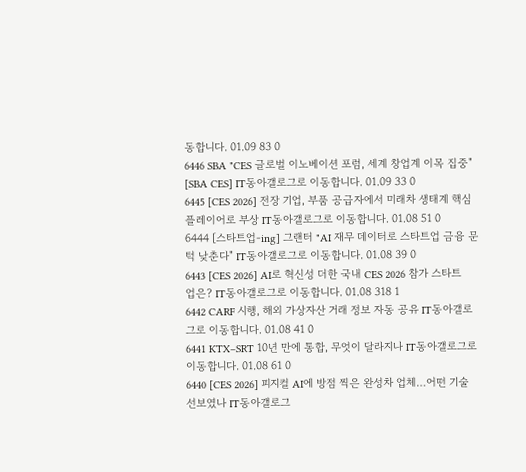동합니다. 01.09 83 0
6446 SBA "CES 글로벌 이노베이션 포럼, 세계 창업계 이목 집중" [SBA CES] IT동아갤로그로 이동합니다. 01.09 33 0
6445 [CES 2026] 전장 기업, 부품 공급자에서 미래차 생태계 핵심 플레이어로 부상 IT동아갤로그로 이동합니다. 01.08 51 0
6444 [스타트업-ing] 그랜터 "AI 재무 데이터로 스타트업 금융 문턱 낮춘다" IT동아갤로그로 이동합니다. 01.08 39 0
6443 [CES 2026] AI로 혁신성 더한 국내 CES 2026 참가 스타트업은? IT동아갤로그로 이동합니다. 01.08 318 1
6442 CARF 시행, 해외 가상자산 거래 정보 자동 공유 IT동아갤로그로 이동합니다. 01.08 41 0
6441 KTX–SRT 10년 만에 통합, 무엇이 달라지나 IT동아갤로그로 이동합니다. 01.08 61 0
6440 [CES 2026] 피지컬 AI에 방점 찍은 완성차 업체…어떤 기술 선보였나 IT동아갤로그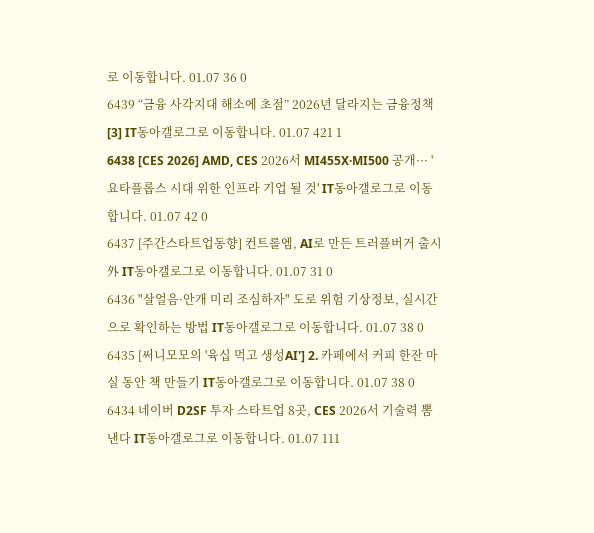로 이동합니다. 01.07 36 0
6439 “금융 사각지대 해소에 초점” 2026년 달라지는 금융정책 [3] IT동아갤로그로 이동합니다. 01.07 421 1
6438 [CES 2026] AMD, CES 2026서 MI455X·MI500 공개··· '요타플롭스 시대 위한 인프라 기업 될 것' IT동아갤로그로 이동합니다. 01.07 42 0
6437 [주간스타트업동향] 컨트롤엠, AI로 만든 트러플버거 출시 外 IT동아갤로그로 이동합니다. 01.07 31 0
6436 "살얼음·안개 미리 조심하자" 도로 위험 기상정보, 실시간으로 확인하는 방법 IT동아갤로그로 이동합니다. 01.07 38 0
6435 [써니모모의 '육십 먹고 생성AI'] 2. 카페에서 커피 한잔 마실 동안 책 만들기 IT동아갤로그로 이동합니다. 01.07 38 0
6434 네이버 D2SF 투자 스타트업 8곳, CES 2026서 기술력 뽐낸다 IT동아갤로그로 이동합니다. 01.07 111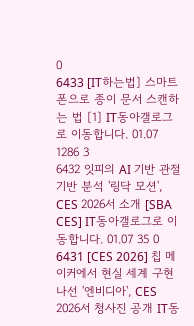0
6433 [IT하는법] 스마트폰으로 종이 문서 스캔하는 법 [1] IT동아갤로그로 이동합니다. 01.07 1286 3
6432 잇피의 AI 기반 관절기반 분석 '링닥 모션', CES 2026서 소개 [SBA CES] IT동아갤로그로 이동합니다. 01.07 35 0
6431 [CES 2026] 칩 메이커에서 현실 세계 구현 나선 '엔비디아', CES 2026서 청사진 공개 IT동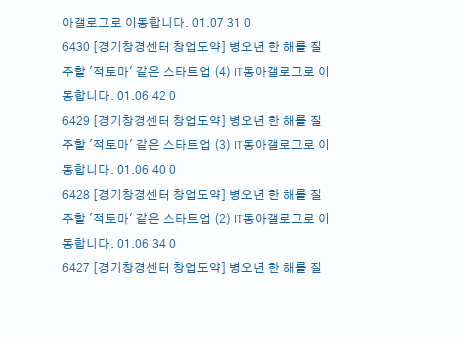아갤로그로 이동합니다. 01.07 31 0
6430 [경기창경센터 창업도약] 병오년 한 해를 질주할 '적토마' 같은 스타트업 (4) IT동아갤로그로 이동합니다. 01.06 42 0
6429 [경기창경센터 창업도약] 병오년 한 해를 질주할 '적토마' 같은 스타트업 (3) IT동아갤로그로 이동합니다. 01.06 40 0
6428 [경기창경센터 창업도약] 병오년 한 해를 질주할 '적토마' 같은 스타트업 (2) IT동아갤로그로 이동합니다. 01.06 34 0
6427 [경기창경센터 창업도약] 병오년 한 해를 질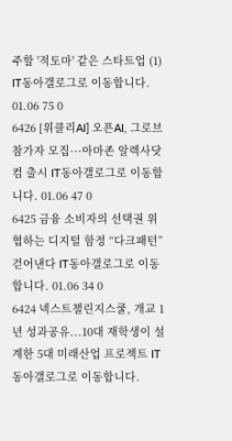주할 '적토마' 같은 스타트업 (1) IT동아갤로그로 이동합니다. 01.06 75 0
6426 [위클리AI] 오픈AI, 그로브 참가자 모집···아마존 알렉사닷컴 출시 IT동아갤로그로 이동합니다. 01.06 47 0
6425 금융 소비자의 선택권 위협하는 디지털 함정 “다크패턴” 걷어낸다 IT동아갤로그로 이동합니다. 01.06 34 0
6424 넥스트챌린지스쿨, 개교 1년 성과공유...10대 재학생이 설계한 5대 미래산업 프로젝트 IT동아갤로그로 이동합니다.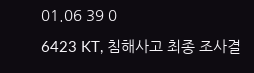01.06 39 0
6423 KT, 침해사고 최종 조사결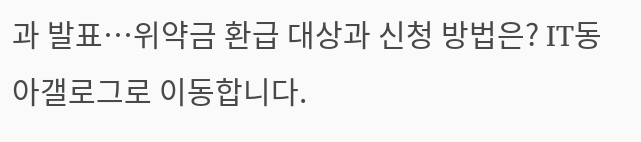과 발표…위약금 환급 대상과 신청 방법은? IT동아갤로그로 이동합니다.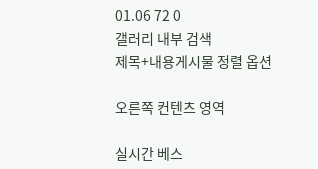01.06 72 0
갤러리 내부 검색
제목+내용게시물 정렬 옵션

오른쪽 컨텐츠 영역

실시간 베스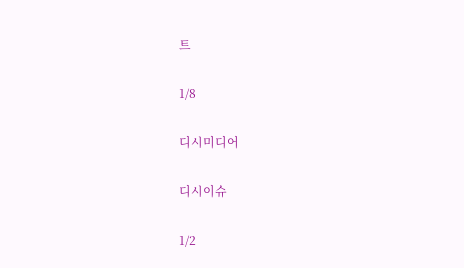트

1/8

디시미디어

디시이슈

1/2